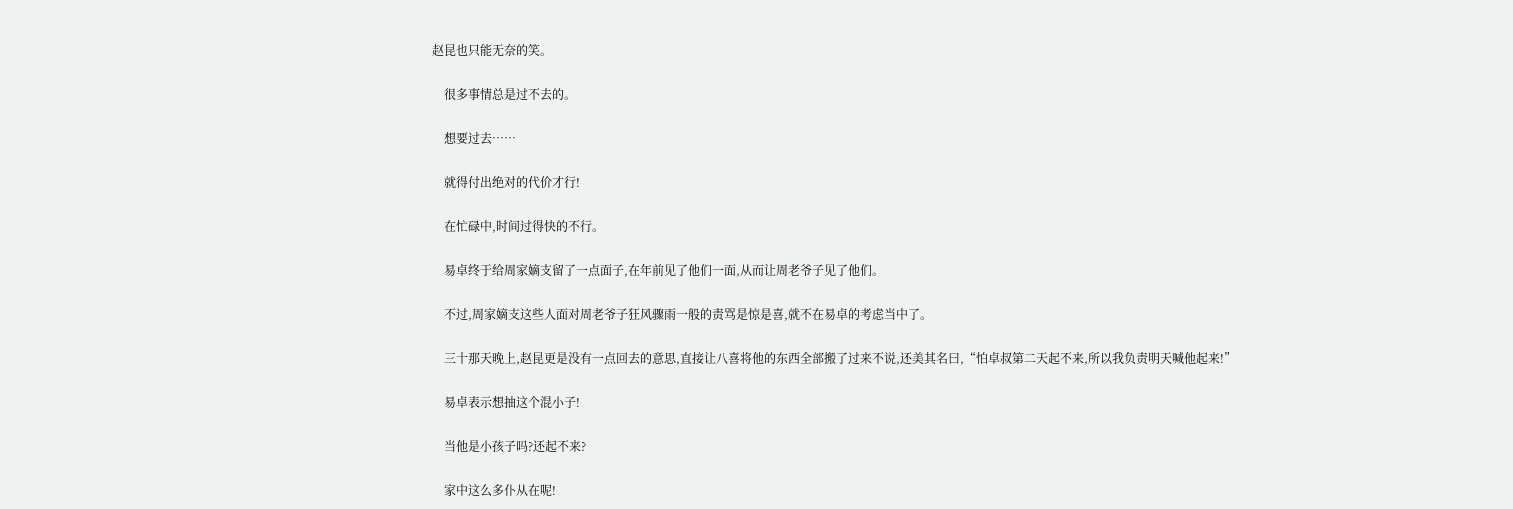赵昆也只能无奈的笑。

    很多事情总是过不去的。

    想要过去……

    就得付出绝对的代价才行!

    在忙碌中,时间过得快的不行。

    易卓终于给周家嫡支留了一点面子,在年前见了他们一面,从而让周老爷子见了他们。

    不过,周家嫡支这些人面对周老爷子狂风骤雨一般的责骂是惊是喜,就不在易卓的考虑当中了。

    三十那天晚上,赵昆更是没有一点回去的意思,直接让八喜将他的东西全部搬了过来不说,还美其名曰,“怕卓叔第二天起不来,所以我负责明天喊他起来!”

    易卓表示想抽这个混小子!

    当他是小孩子吗?还起不来?

    家中这么多仆从在呢!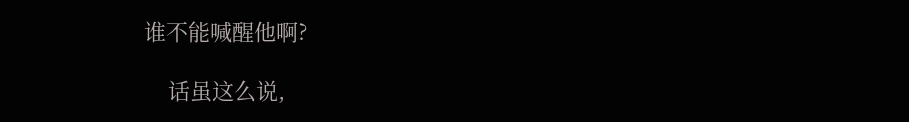谁不能喊醒他啊?

    话虽这么说,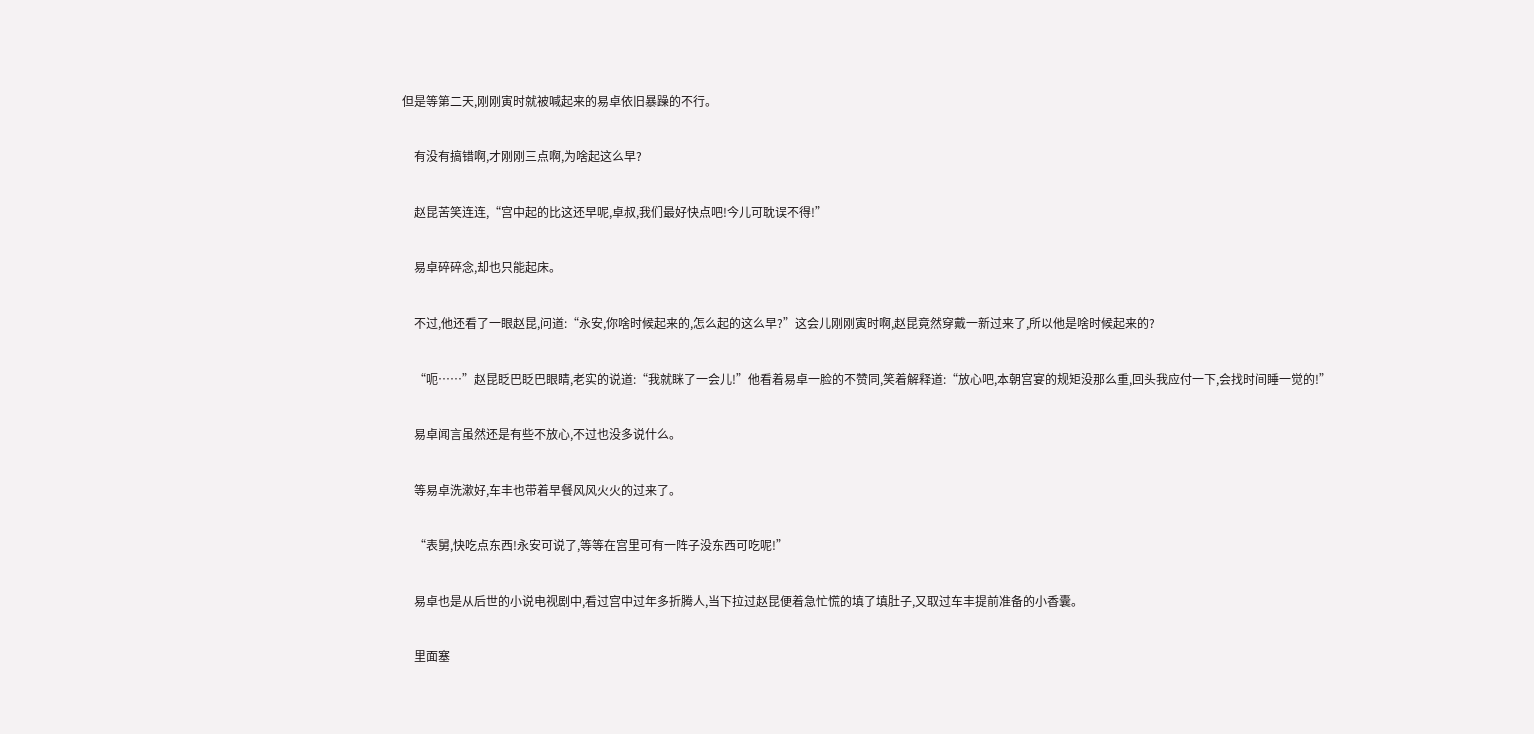但是等第二天,刚刚寅时就被喊起来的易卓依旧暴躁的不行。

    有没有搞错啊,才刚刚三点啊,为啥起这么早?

    赵昆苦笑连连,“宫中起的比这还早呢,卓叔,我们最好快点吧!今儿可耽误不得!”

    易卓碎碎念,却也只能起床。

    不过,他还看了一眼赵昆,问道:“永安,你啥时候起来的,怎么起的这么早?”这会儿刚刚寅时啊,赵昆竟然穿戴一新过来了,所以他是啥时候起来的?

    “呃……”赵昆眨巴眨巴眼睛,老实的说道:“我就眯了一会儿!”他看着易卓一脸的不赞同,笑着解释道:“放心吧,本朝宫宴的规矩没那么重,回头我应付一下,会找时间睡一觉的!”

    易卓闻言虽然还是有些不放心,不过也没多说什么。

    等易卓洗漱好,车丰也带着早餐风风火火的过来了。

    “表舅,快吃点东西!永安可说了,等等在宫里可有一阵子没东西可吃呢!”

    易卓也是从后世的小说电视剧中,看过宫中过年多折腾人,当下拉过赵昆便着急忙慌的填了填肚子,又取过车丰提前准备的小香囊。

    里面塞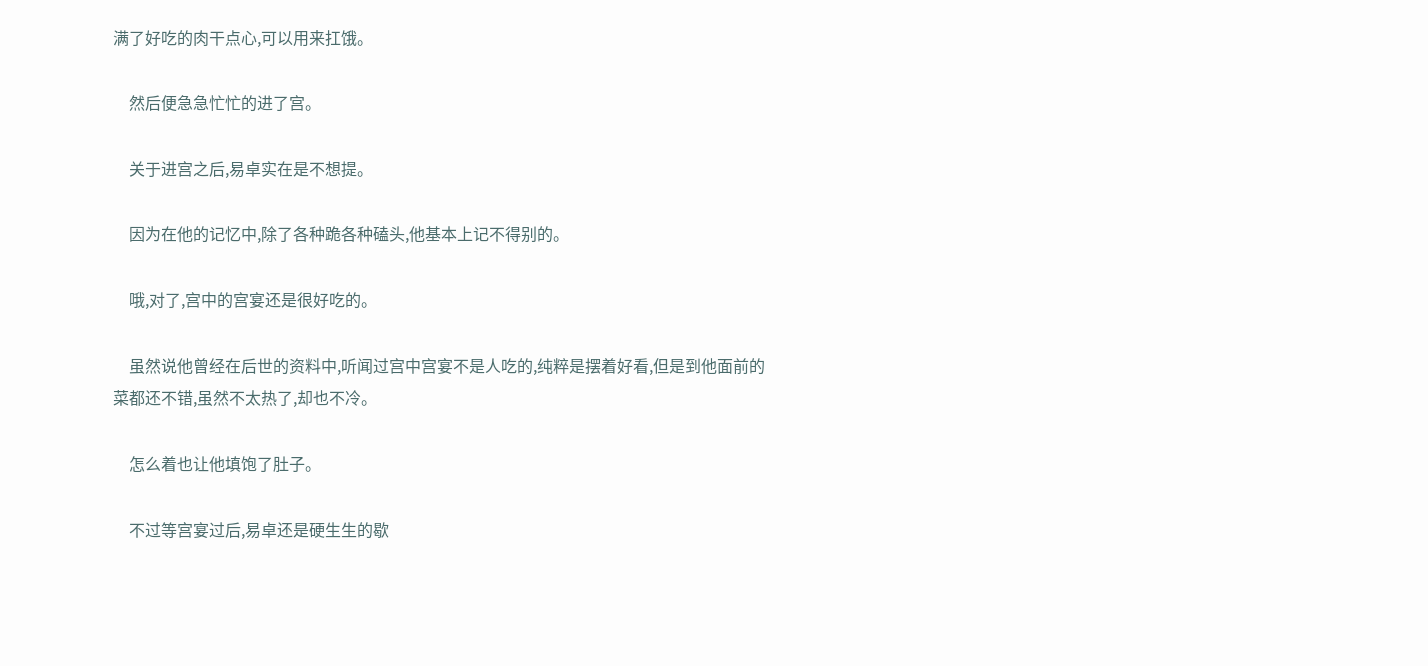满了好吃的肉干点心,可以用来扛饿。

    然后便急急忙忙的进了宫。

    关于进宫之后,易卓实在是不想提。

    因为在他的记忆中,除了各种跪各种磕头,他基本上记不得别的。

    哦,对了,宫中的宫宴还是很好吃的。

    虽然说他曾经在后世的资料中,听闻过宫中宫宴不是人吃的,纯粹是摆着好看,但是到他面前的菜都还不错,虽然不太热了,却也不冷。

    怎么着也让他填饱了肚子。

    不过等宫宴过后,易卓还是硬生生的歇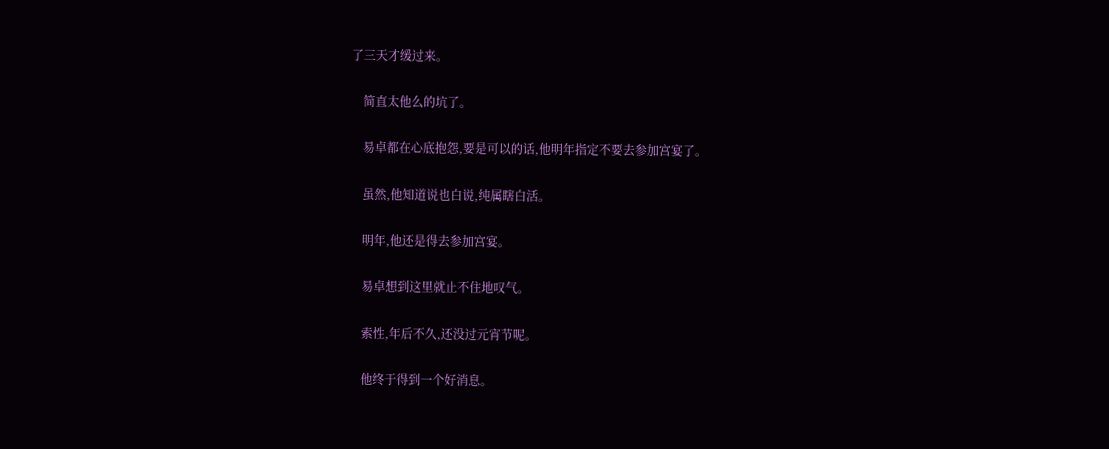了三天才缓过来。

    简直太他么的坑了。

    易卓都在心底抱怨,要是可以的话,他明年指定不要去参加宫宴了。

    虽然,他知道说也白说,纯属瞎白活。

    明年,他还是得去参加宫宴。

    易卓想到这里就止不住地叹气。

    索性,年后不久,还没过元宵节呢。

    他终于得到一个好消息。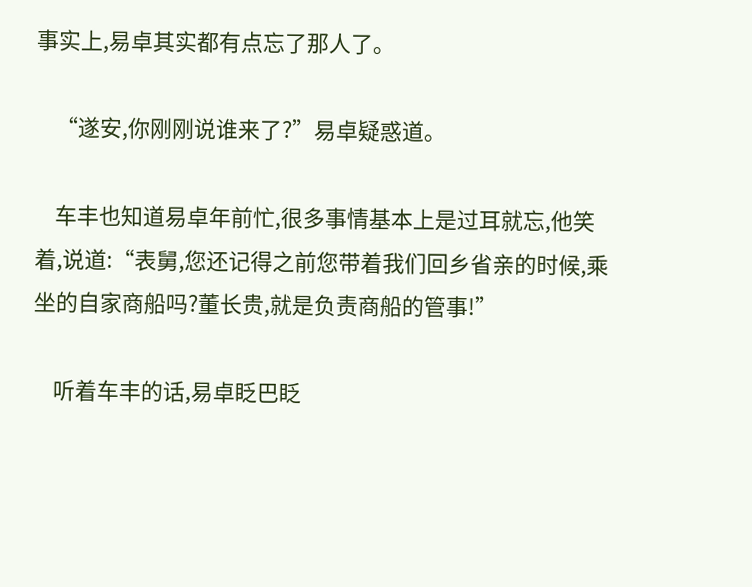事实上,易卓其实都有点忘了那人了。

    “遂安,你刚刚说谁来了?”易卓疑惑道。

    车丰也知道易卓年前忙,很多事情基本上是过耳就忘,他笑着,说道:“表舅,您还记得之前您带着我们回乡省亲的时候,乘坐的自家商船吗?董长贵,就是负责商船的管事!”

    听着车丰的话,易卓眨巴眨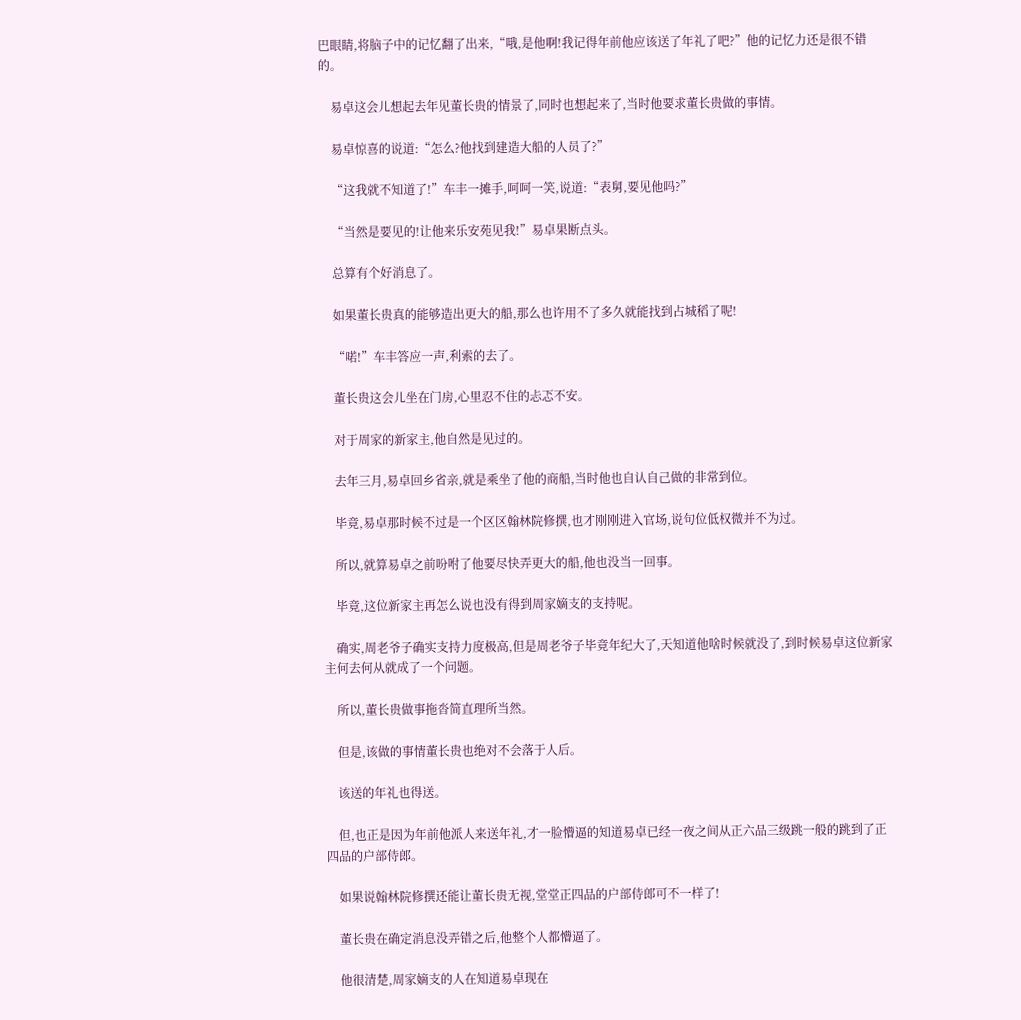巴眼睛,将脑子中的记忆翻了出来,“哦,是他啊!我记得年前他应该送了年礼了吧?”他的记忆力还是很不错的。

    易卓这会儿想起去年见董长贵的情景了,同时也想起来了,当时他要求董长贵做的事情。

    易卓惊喜的说道:“怎么?他找到建造大船的人员了?”

    “这我就不知道了!”车丰一摊手,呵呵一笑,说道:“表舅,要见他吗?”

    “当然是要见的!让他来乐安苑见我!”易卓果断点头。

    总算有个好消息了。

    如果董长贵真的能够造出更大的船,那么也许用不了多久就能找到占城稻了呢!

    “喏!”车丰答应一声,利索的去了。

    董长贵这会儿坐在门房,心里忍不住的忐忑不安。

    对于周家的新家主,他自然是见过的。

    去年三月,易卓回乡省亲,就是乘坐了他的商船,当时他也自认自己做的非常到位。

    毕竟,易卓那时候不过是一个区区翰林院修撰,也才刚刚进入官场,说句位低权微并不为过。

    所以,就算易卓之前吩咐了他要尽快弄更大的船,他也没当一回事。

    毕竟,这位新家主再怎么说也没有得到周家嫡支的支持呢。

    确实,周老爷子确实支持力度极高,但是周老爷子毕竟年纪大了,天知道他啥时候就没了,到时候易卓这位新家主何去何从就成了一个问题。

    所以,董长贵做事拖沓简直理所当然。

    但是,该做的事情董长贵也绝对不会落于人后。

    该送的年礼也得送。

    但,也正是因为年前他派人来送年礼,才一脸懵逼的知道易卓已经一夜之间从正六品三级跳一般的跳到了正四品的户部侍郎。

    如果说翰林院修撰还能让董长贵无视,堂堂正四品的户部侍郎可不一样了!

    董长贵在确定消息没弄错之后,他整个人都懵逼了。

    他很清楚,周家嫡支的人在知道易卓现在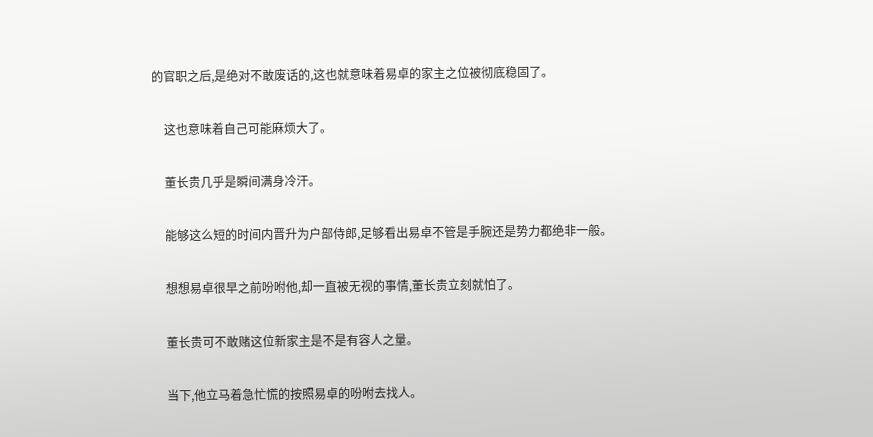的官职之后,是绝对不敢废话的,这也就意味着易卓的家主之位被彻底稳固了。

    这也意味着自己可能麻烦大了。

    董长贵几乎是瞬间满身冷汗。

    能够这么短的时间内晋升为户部侍郎,足够看出易卓不管是手腕还是势力都绝非一般。

    想想易卓很早之前吩咐他,却一直被无视的事情,董长贵立刻就怕了。

    董长贵可不敢赌这位新家主是不是有容人之量。

    当下,他立马着急忙慌的按照易卓的吩咐去找人。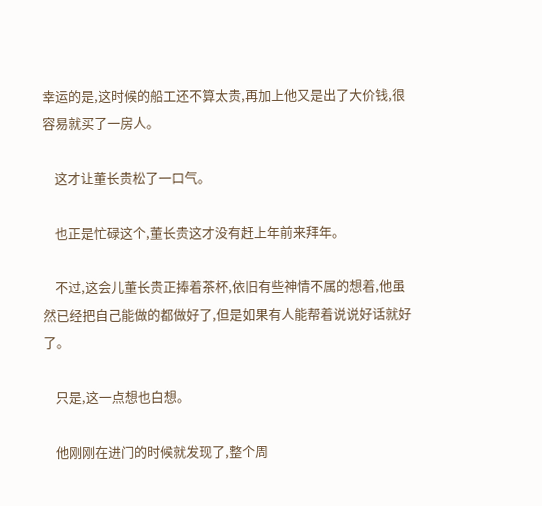幸运的是,这时候的船工还不算太贵,再加上他又是出了大价钱,很容易就买了一房人。

    这才让董长贵松了一口气。

    也正是忙碌这个,董长贵这才没有赶上年前来拜年。

    不过,这会儿董长贵正捧着茶杯,依旧有些神情不属的想着,他虽然已经把自己能做的都做好了,但是如果有人能帮着说说好话就好了。

    只是,这一点想也白想。

    他刚刚在进门的时候就发现了,整个周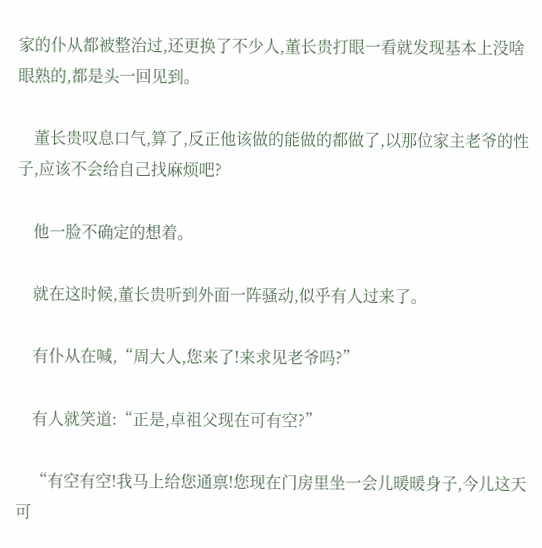家的仆从都被整治过,还更换了不少人,董长贵打眼一看就发现基本上没啥眼熟的,都是头一回见到。

    董长贵叹息口气,算了,反正他该做的能做的都做了,以那位家主老爷的性子,应该不会给自己找麻烦吧?

    他一脸不确定的想着。

    就在这时候,董长贵听到外面一阵骚动,似乎有人过来了。

    有仆从在喊,“周大人,您来了!来求见老爷吗?”

    有人就笑道:“正是,卓祖父现在可有空?”

    “有空有空!我马上给您通禀!您现在门房里坐一会儿暖暖身子,今儿这天可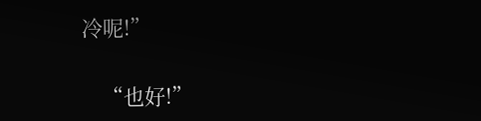冷呢!”

    “也好!”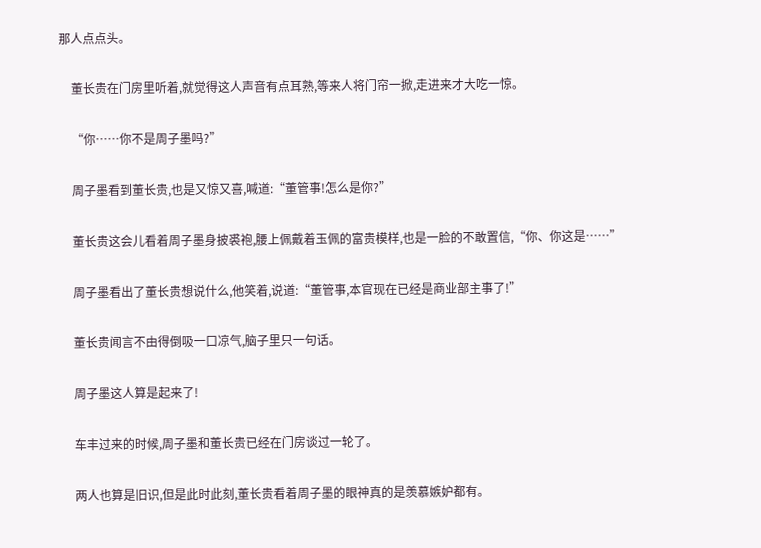那人点点头。

    董长贵在门房里听着,就觉得这人声音有点耳熟,等来人将门帘一掀,走进来才大吃一惊。

    “你……你不是周子墨吗?”

    周子墨看到董长贵,也是又惊又喜,喊道:“董管事!怎么是你?”

    董长贵这会儿看着周子墨身披裘袍,腰上佩戴着玉佩的富贵模样,也是一脸的不敢置信,“你、你这是……”

    周子墨看出了董长贵想说什么,他笑着,说道:“董管事,本官现在已经是商业部主事了!”

    董长贵闻言不由得倒吸一口凉气,脑子里只一句话。

    周子墨这人算是起来了!

    车丰过来的时候,周子墨和董长贵已经在门房谈过一轮了。

    两人也算是旧识,但是此时此刻,董长贵看着周子墨的眼神真的是羡慕嫉妒都有。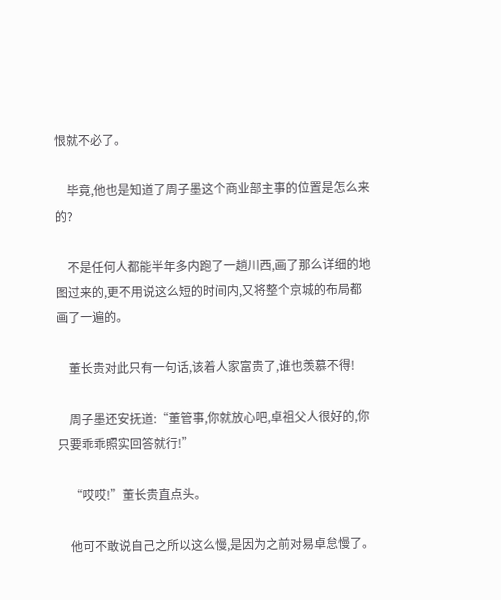恨就不必了。

    毕竟,他也是知道了周子墨这个商业部主事的位置是怎么来的?

    不是任何人都能半年多内跑了一趟川西,画了那么详细的地图过来的,更不用说这么短的时间内,又将整个京城的布局都画了一遍的。

    董长贵对此只有一句话,该着人家富贵了,谁也羡慕不得!

    周子墨还安抚道:“董管事,你就放心吧,卓祖父人很好的,你只要乖乖照实回答就行!”

    “哎哎!”董长贵直点头。

    他可不敢说自己之所以这么慢,是因为之前对易卓怠慢了。